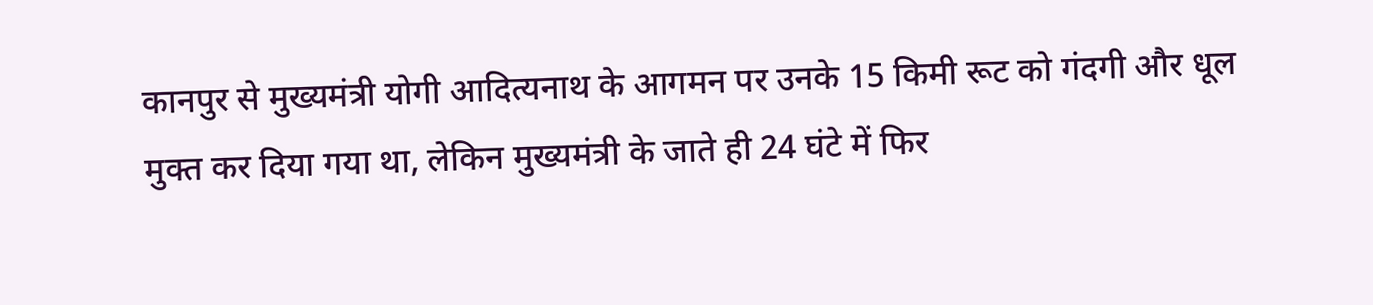कानपुर से मुख्यमंत्री योगी आदित्यनाथ के आगमन पर उनके 15 किमी रूट को गंदगी और धूल मुक्त कर दिया गया था, लेकिन मुख्यमंत्री के जाते ही 24 घंटे में फिर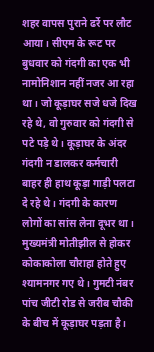शहर वापस पुराने ढर्रे पर लौट आया। सीएम के रूट पर बुधवार को गंदगी का एक भी नामोनिशान नहीं नजर आ रहा था। जो कूड़ाघर सजे धजे दिख रहे थे, वो गुरुवार को गंदगी से पटे पड़े थे। कूड़ाघर के अंदर गंदगी न डालकर कर्मचारी बाहर ही हाथ कूड़ा गाड़ी पलटा दे रहे थे। गंदगी के कारण लोगों का सांस लेना दूभर था।
मुख्यमंत्री मोतीझील से होकर कोकाकोला चौराहा होते हुए श्यामनगर गए थे। गुमटी नंबर पांच जीटी रोड से जरीब चौकी के बीच में कूड़ाघर पड़ता है।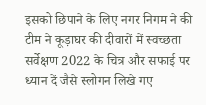इसको छिपाने के लिए नगर निगम ने की टीम ने कूड़ाघर की दीवारों में स्वच्छता सर्वेक्षण 2022 के चित्र और सफाई पर ध्यान दें जैसे स्लोगन लिखे गए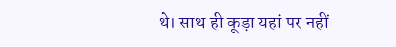थे। साथ ही कूड़ा यहां पर नहीं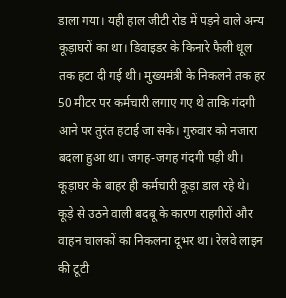डाला गया। यही हाल जीटी रोड में पड़ने वाले अन्य कूड़ाघरों का था। डिवाइडर के किनारे फैली धूल तक हटा दी गई थी। मुख्यमंत्री के निकलने तक हर 50 मीटर पर कर्मचारी लगाए गए थे ताकि गंदगी आने पर तुरंत हटाई जा सके। गुरुवार को नजारा बदला हुआ था। जगह-जगह गंदगी पड़ी थी। कूड़ाघर के बाहर ही कर्मचारी कूड़ा डाल रहे थे। कूड़े से उठने वाली बदबू के कारण राहगीरों और वाहन चालकों का निकलना दूभर था। रेलवे लाइन की टूटी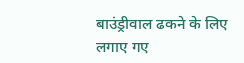बाउंड्रीवाल ढकने के लिए लगाए गए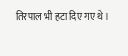तिरपाल भी हटा दिए गए थे।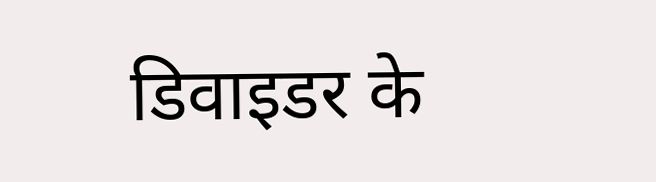डिवाइडर के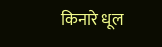किनारे धूल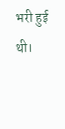भरी हुई थी।